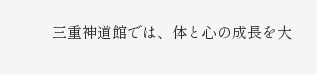三重神道館では、体と心の成長を大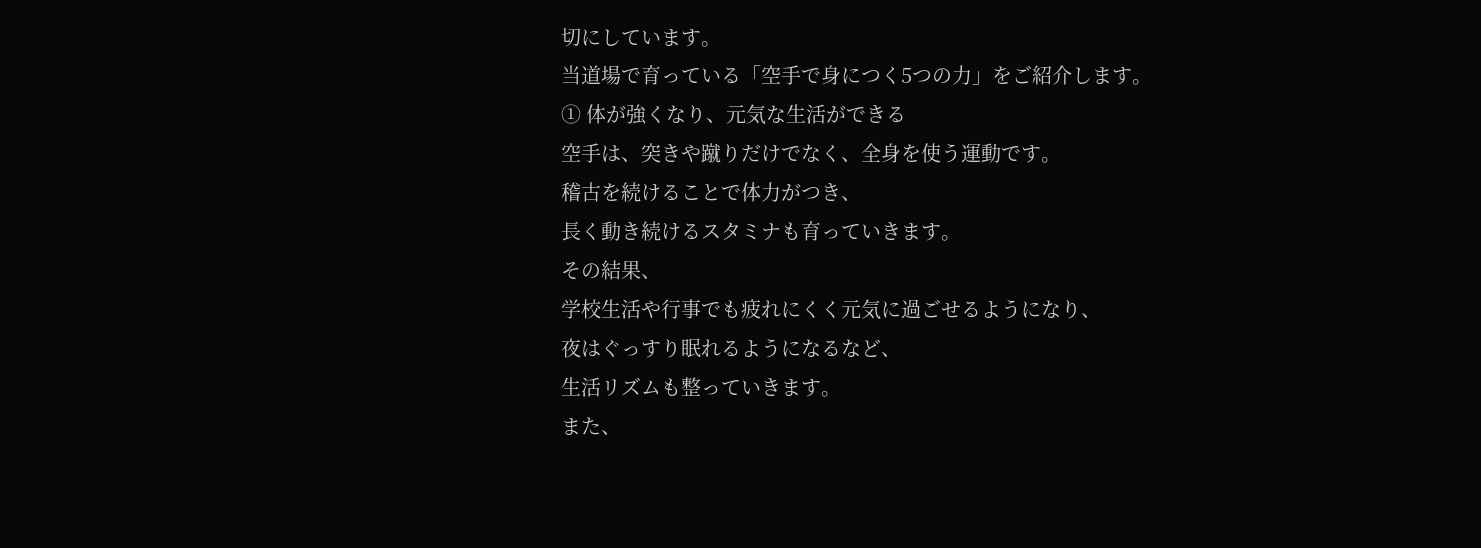切にしています。
当道場で育っている「空手で身につく5つの力」をご紹介します。
① 体が強くなり、元気な生活ができる
空手は、突きや蹴りだけでなく、全身を使う運動です。
稽古を続けることで体力がつき、
長く動き続けるスタミナも育っていきます。
その結果、
学校生活や行事でも疲れにくく元気に過ごせるようになり、
夜はぐっすり眠れるようになるなど、
生活リズムも整っていきます。
また、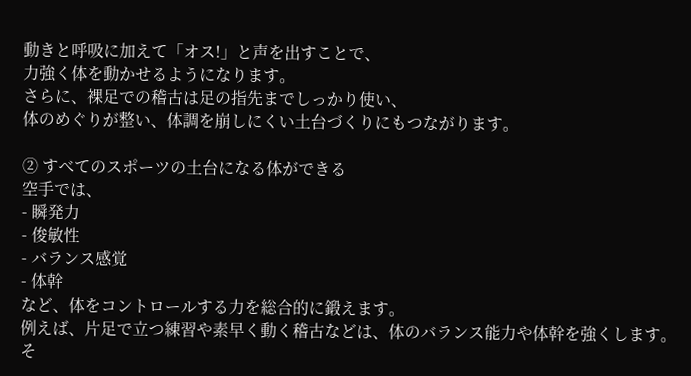動きと呼吸に加えて「オス!」と声を出すことで、
力強く体を動かせるようになります。
さらに、裸足での稽古は足の指先までしっかり使い、
体のめぐりが整い、体調を崩しにくい土台づくりにもつながります。

② すべてのスポーツの土台になる体ができる
空手では、
- 瞬発力
- 俊敏性
- バランス感覚
- 体幹
など、体をコントロールする力を総合的に鍛えます。
例えば、片足で立つ練習や素早く動く稽古などは、体のバランス能力や体幹を強くします。
そ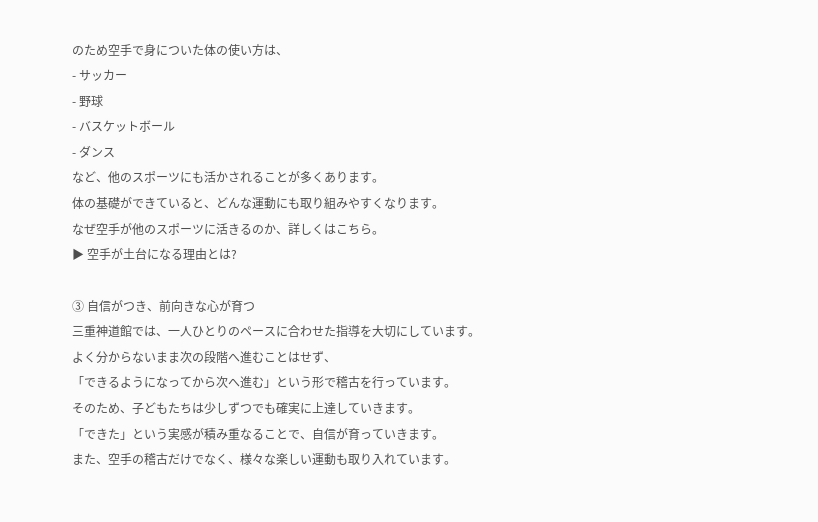のため空手で身についた体の使い方は、
- サッカー
- 野球
- バスケットボール
- ダンス
など、他のスポーツにも活かされることが多くあります。
体の基礎ができていると、どんな運動にも取り組みやすくなります。
なぜ空手が他のスポーツに活きるのか、詳しくはこちら。
▶ 空手が土台になる理由とは?

③ 自信がつき、前向きな心が育つ
三重神道館では、一人ひとりのペースに合わせた指導を大切にしています。
よく分からないまま次の段階へ進むことはせず、
「できるようになってから次へ進む」という形で稽古を行っています。
そのため、子どもたちは少しずつでも確実に上達していきます。
「できた」という実感が積み重なることで、自信が育っていきます。
また、空手の稽古だけでなく、様々な楽しい運動も取り入れています。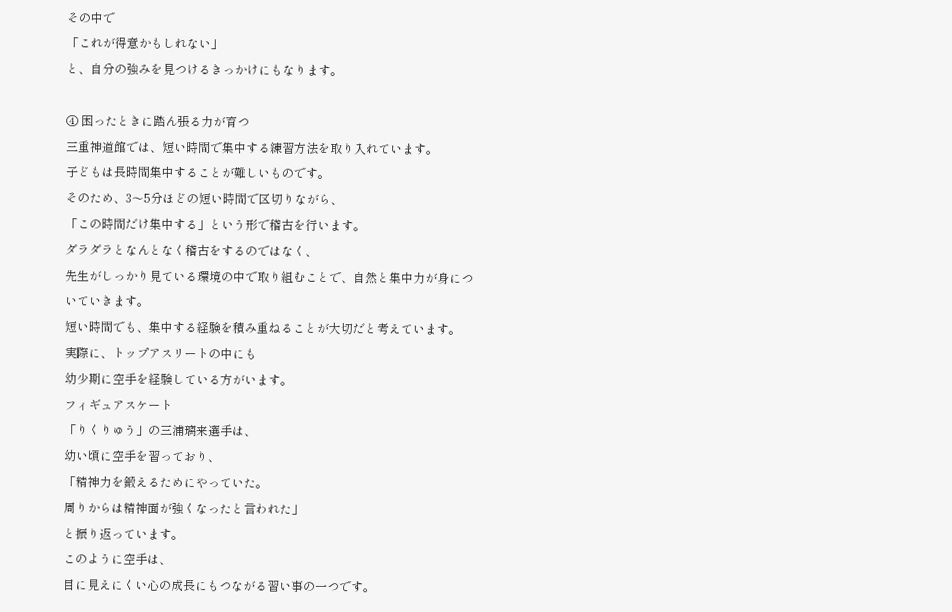その中で
「これが得意かもしれない」
と、自分の強みを見つけるきっかけにもなります。

④ 困ったときに踏ん張る力が育つ
三重神道館では、短い時間で集中する練習方法を取り入れています。
子どもは長時間集中することが難しいものです。
そのため、3〜5分ほどの短い時間で区切りながら、
「この時間だけ集中する」という形で稽古を行います。
ダラダラとなんとなく稽古をするのではなく、
先生がしっかり見ている環境の中で取り組むことで、自然と集中力が身についていきます。
短い時間でも、集中する経験を積み重ねることが大切だと考えています。
実際に、トップアスリートの中にも
幼少期に空手を経験している方がいます。
フィギュアスケート
「りくりゅう」の三浦璃来選手は、
幼い頃に空手を習っており、
「精神力を鍛えるためにやっていた。
周りからは精神面が強くなったと言われた」
と振り返っています。
このように空手は、
目に見えにくい心の成長にもつながる習い事の一つです。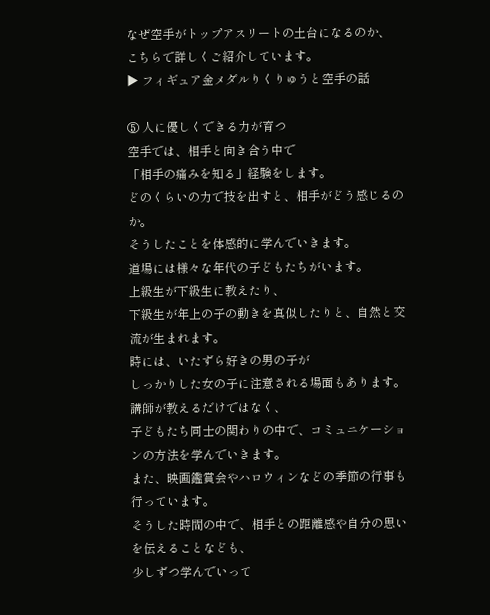なぜ空手がトップアスリートの土台になるのか、
こちらで詳しくご紹介しています。
▶ フィギュア金メダルりくりゅうと空手の話

⑤ 人に優しくできる力が育つ
空手では、相手と向き合う中で
「相手の痛みを知る」経験をします。
どのくらいの力で技を出すと、相手がどう感じるのか。
そうしたことを体感的に学んでいきます。
道場には様々な年代の子どもたちがいます。
上級生が下級生に教えたり、
下級生が年上の子の動きを真似したりと、自然と交流が生まれます。
時には、いたずら好きの男の子が
しっかりした女の子に注意される場面もあります。
講師が教えるだけではなく、
子どもたち同士の関わりの中で、コミュニケーションの方法を学んでいきます。
また、映画鑑賞会やハロウィンなどの季節の行事も行っています。
そうした時間の中で、相手との距離感や自分の思いを伝えることなども、
少しずつ学んでいって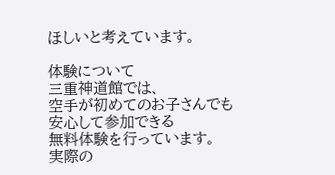ほしいと考えています。

体験について
三重神道館では、
空手が初めてのお子さんでも安心して参加できる
無料体験を行っています。
実際の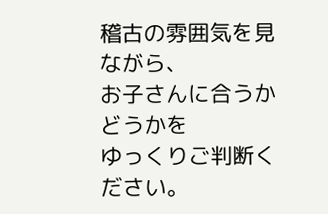稽古の雰囲気を見ながら、
お子さんに合うかどうかを
ゆっくりご判断ください。